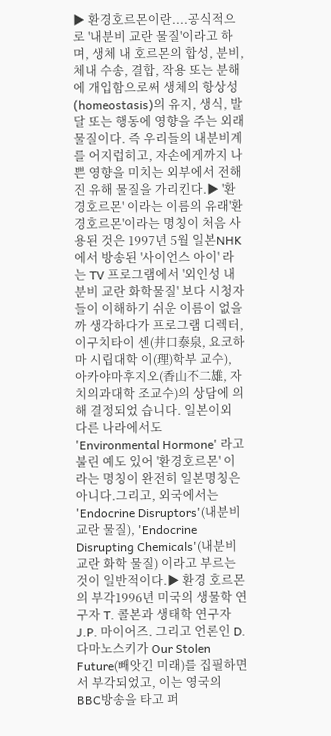▶ 환경호르몬이란....공식적으로 '내분비 교란 물질'이라고 하며, 생체 내 호르몬의 합성, 분비, 체내 수송, 결합, 작용 또는 분해에 개입함으로써 생체의 항상성(homeostasis)의 유지, 생식, 발달 또는 행동에 영향을 주는 외래물질이다. 즉 우리들의 내분비계를 어지럽히고, 자손에게까지 나쁜 영향을 미치는 외부에서 전해진 유해 물질을 가리킨다.▶ '환경호르몬' 이라는 이름의 유래'환경호르몬'이라는 명칭이 처음 사용된 것은 1997년 5월 일본NHK에서 방송된 '사이언스 아이' 라는 TV 프로그램에서 '외인성 내분비 교란 화학물질' 보다 시청자들이 이해하기 쉬운 이름이 없을까 생각하다가 프로그램 디렉터, 이구치타이 센(井口泰泉, 요코하마 시립대학 이(理)학부 교수), 아카야마후지오(香山不二雄, 자치의과대학 조교수)의 상담에 의해 결정되었 습니다. 일본이외 다른 나라에서도 'Environmental Hormone' 라고 불린 예도 있어 '환경호르몬' 이라는 명칭이 완전히 일본명칭은 아니다.그리고, 외국에서는 'Endocrine Disruptors'(내분비 교란 물질), 'Endocrine Disrupting Chemicals'(내분비 교란 화학 물질) 이라고 부르는 것이 일반적이다.▶ 환경 호르몬의 부각1996년 미국의 생물학 연구자 T. 콜본과 생태학 연구자 J.P. 마이어즈. 그리고 언론인 D. 다마노스키가 Our Stolen Future(빼앗긴 미래)를 집필하면서 부각되었고, 이는 영국의 BBC방송을 타고 퍼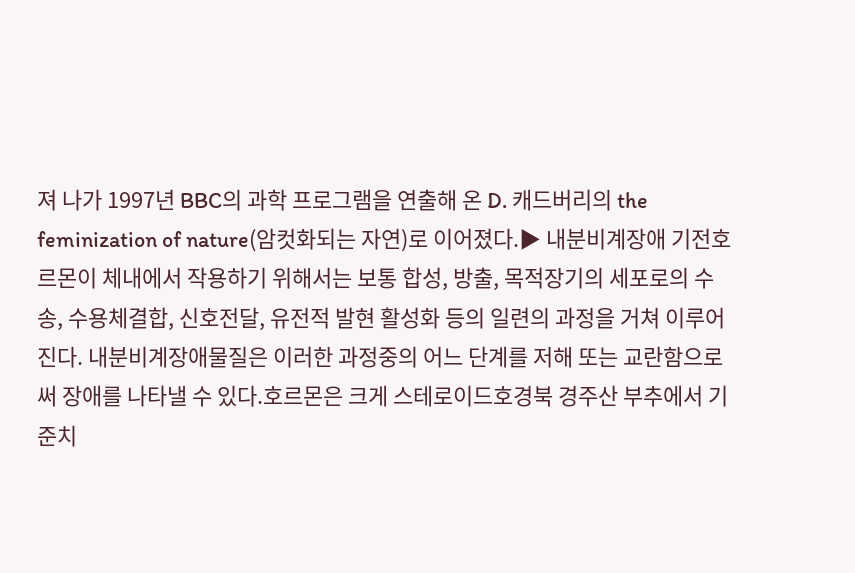져 나가 1997년 BBC의 과학 프로그램을 연출해 온 D. 캐드버리의 the feminization of nature(암컷화되는 자연)로 이어졌다.▶ 내분비계장애 기전호르몬이 체내에서 작용하기 위해서는 보통 합성, 방출, 목적장기의 세포로의 수송, 수용체결합, 신호전달, 유전적 발현 활성화 등의 일련의 과정을 거쳐 이루어진다. 내분비계장애물질은 이러한 과정중의 어느 단계를 저해 또는 교란함으로써 장애를 나타낼 수 있다.호르몬은 크게 스테로이드호경북 경주산 부추에서 기준치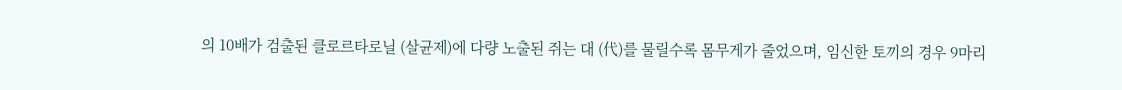의 10배가 검출된 클로르타로닐 (살균제)에 다량 노출된 쥐는 대 (代)를 물릴수록 몸무게가 줄었으며, 임신한 토끼의 경우 9마리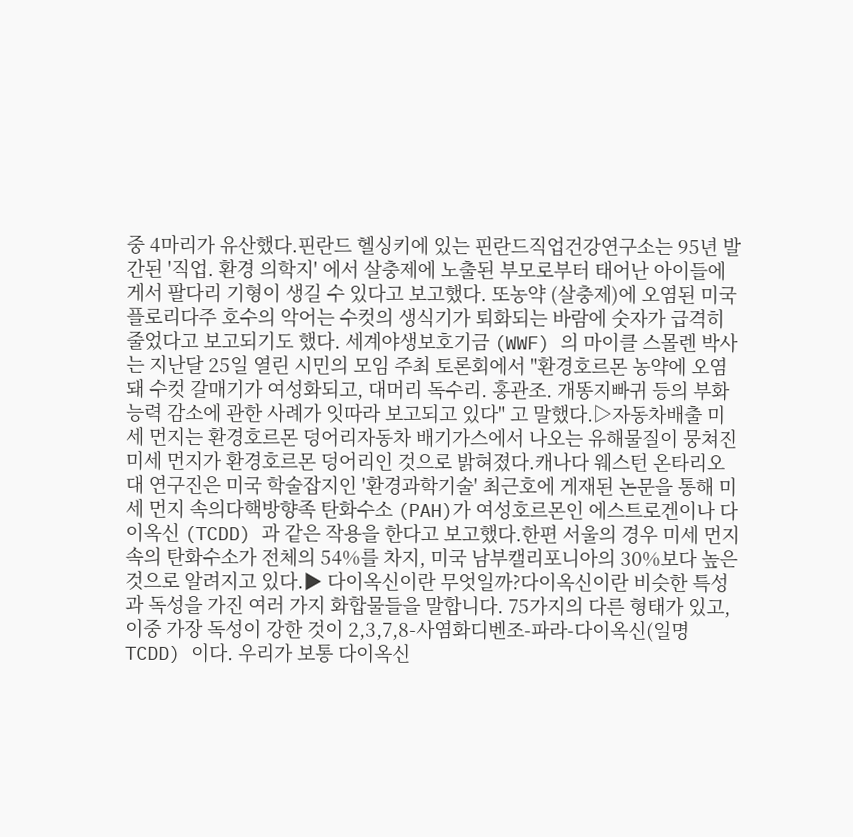중 4마리가 유산했다.핀란드 헬싱키에 있는 핀란드직업건강연구소는 95년 발간된 '직업. 환경 의학지' 에서 살충제에 노출된 부모로부터 태어난 아이들에게서 팔다리 기형이 생길 수 있다고 보고했다. 또농약 (살충제)에 오염된 미국 플로리다주 호수의 악어는 수컷의 생식기가 퇴화되는 바람에 숫자가 급격히 줄었다고 보고되기도 했다. 세계야생보호기금 (WWF) 의 마이클 스몰렌 박사는 지난달 25일 열린 시민의 모임 주최 토론회에서 "환경호르몬 농약에 오염돼 수컷 갈매기가 여성화되고, 대머리 독수리. 홍관조. 개똥지빠귀 등의 부화능력 감소에 관한 사례가 잇따라 보고되고 있다" 고 말했다.▷자동차배출 미세 먼지는 환경호르몬 덩어리자동차 배기가스에서 나오는 유해물질이 뭉쳐진 미세 먼지가 환경호르몬 덩어리인 것으로 밝혀졌다.캐나다 웨스턴 온타리오대 연구진은 미국 학술잡지인 '환경과학기술' 최근호에 게재된 논문을 통해 미세 먼지 속의다핵방향족 탄화수소 (PAH)가 여성호르몬인 에스트로겐이나 다이옥신 (TCDD) 과 같은 작용을 한다고 보고했다.한편 서울의 경우 미세 먼지 속의 탄화수소가 전체의 54%를 차지, 미국 남부캘리포니아의 30%보다 높은 것으로 알려지고 있다.▶ 다이옥신이란 무엇일까?다이옥신이란 비슷한 특성과 독성을 가진 여러 가지 화합물들을 말합니다. 75가지의 다른 형태가 있고, 이중 가장 독성이 강한 것이 2,3,7,8-사염화디벤조-파라-다이옥신(일명 TCDD) 이다. 우리가 보통 다이옥신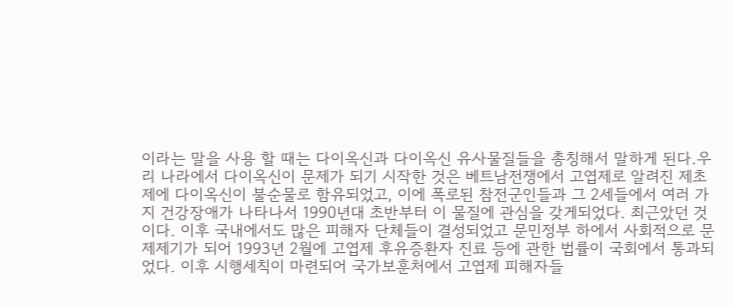이라는 말을 사용 할 때는 다이옥신과 다이옥신 유사물질들을 총칭해서 말하게 된다.우리 나라에서 다이옥신이 문제가 되기 시작한 것은 베트남전쟁에서 고엽제로 알려진 제초제에 다이옥신이 불순물로 함유되었고, 이에 폭로된 참전군인들과 그 2세들에서 여러 가지 건강장애가 나타나서 1990년대 초반부터 이 물질에 관심을 갖게되었다. 최근았던 것이다. 이후 국내에서도 많은 피해자 단체들이 결성되었고 문민정부 하에서 사회적으로 문제제기가 되어 1993년 2월에 고엽제 후유증환자 진료 등에 관한 법률이 국회에서 통과되었다. 이후 시행세칙이 마련되어 국가보훈처에서 고엽제 피해자들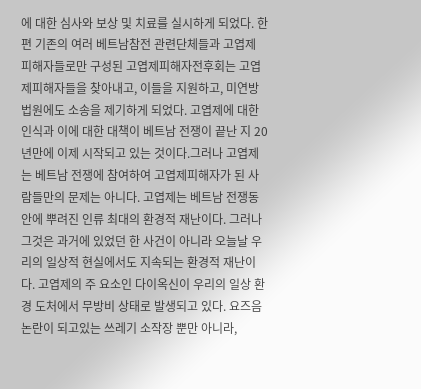에 대한 심사와 보상 및 치료를 실시하게 되었다. 한편 기존의 여러 베트남참전 관련단체들과 고엽제 피해자들로만 구성된 고엽제피해자전후회는 고엽제피해자들을 찾아내고, 이들을 지원하고, 미연방법원에도 소송을 제기하게 되었다. 고엽제에 대한 인식과 이에 대한 대책이 베트남 전쟁이 끝난 지 20년만에 이제 시작되고 있는 것이다.그러나 고엽제는 베트남 전쟁에 참여하여 고엽제피해자가 된 사람들만의 문제는 아니다. 고엽제는 베트남 전쟁동안에 뿌려진 인류 최대의 환경적 재난이다. 그러나 그것은 과거에 있었던 한 사건이 아니라 오늘날 우리의 일상적 현실에서도 지속되는 환경적 재난이다. 고엽제의 주 요소인 다이옥신이 우리의 일상 환경 도처에서 무방비 상태로 발생되고 있다. 요즈음 논란이 되고있는 쓰레기 소작장 뿐만 아니라,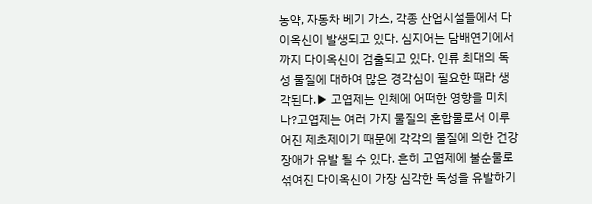농약, 자동차 베기 가스, 각종 산업시설들에서 다이옥신이 발생되고 있다. 심지어는 담배연기에서까지 다이옥신이 검출되고 있다. 인류 최대의 독성 물질에 대하여 많은 경각심이 필요한 때라 생각된다.▶ 고엽제는 인체에 어떠한 영향을 미치나?고엽제는 여러 가지 물질의 혼합물로서 이루어진 제초제이기 때문에 각각의 물질에 의한 건강 장애가 유발 될 수 있다. 흔히 고엽제에 불순물로 섞여진 다이옥신이 가장 심각한 독성을 유발하기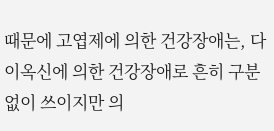때문에 고엽제에 의한 건강장애는, 다이옥신에 의한 건강장애로 흔히 구분 없이 쓰이지만 의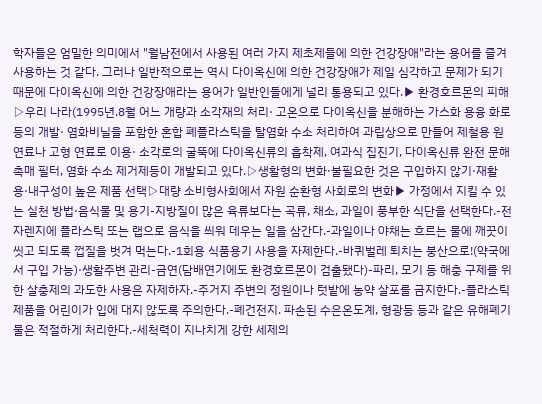학자들은 엄밀한 의미에서 "월남전에서 사용된 여러 가지 제초제들에 의한 건강장애"라는 용어를 즐겨 사용하는 것 같다. 그러나 일반적으로는 역시 다이옥신에 의한 건강장애가 제일 심각하고 문제가 되기 때문에 다이옥신에 의한 건강장애라는 용어가 일반인들에게 널리 통용되고 있다.▶ 환경호르몬의 피해▷우리 나라(1995년.8월 어느 개량과 소각재의 처리· 고온으로 다이옥신을 분해하는 가스화 용융 화로등의 개발· 염화비닐을 포함한 혼합 폐플라스틱을 탈염화 수소 처리하여 과립상으로 만들어 제철용 원연료나 고형 연료로 이용· 소각로의 굴뚝에 다이옥신류의 흡착제, 여과식 집진기, 다이옥신류 완전 문해 촉매 필터, 염화 수소 제거제등이 개발되고 있다.▷생활형의 변화·불필요한 것은 구입하지 않기·재활용·내구성이 높은 제품 선택▷대량 소비형사회에서 자원 순환형 사회로의 변화▶ 가정에서 지킬 수 있는 실천 방법·음식물 및 용기-지방질이 많은 육류보다는 곡류, 채소, 과일이 풍부한 식단을 선택한다.-전자렌지에 플라스틱 또는 랩으로 음식을 씌워 데우는 일을 삼간다.-과일이나 야채는 흐르는 물에 깨끗이 씻고 되도록 껍질을 벗겨 먹는다.-1회용 식품용기 사용을 자제한다.-바퀴벌레 퇴치는 붕산으로!(약국에서 구입 가능)·생활주변 관리-금연(담배연기에도 환경호르몬이 검출됐다)-파리, 모기 등 해충 구제를 위한 살충제의 과도한 사용은 자제하자.-주거지 주변의 정원이나 텃밭에 농약 살포를 금지한다.-플라스틱제품을 어린이가 입에 대지 않도록 주의한다.-폐건전지. 파손된 수은온도계, 형광등 등과 같은 유해폐기물은 적절하게 처리한다.-세척력이 지나치게 강한 세제의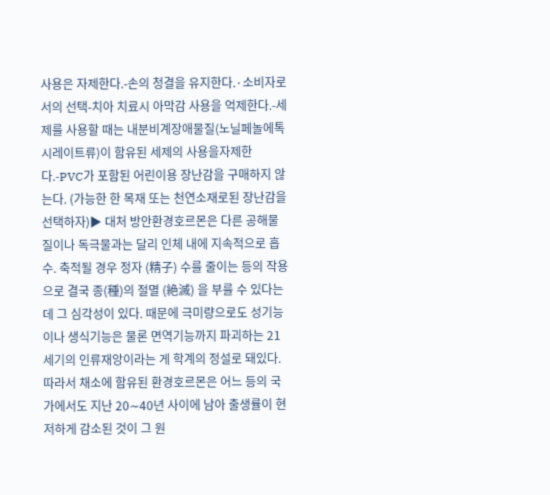사용은 자제한다.-손의 청결을 유지한다.·소비자로서의 선택-치아 치료시 아막감 사용을 억제한다.-세제를 사용할 때는 내분비계장애물질(노닐페놀에톡시레이트류)이 함유된 세제의 사용을자제한다.-PVC가 포함된 어린이용 장난감을 구매하지 않는다. (가능한 한 목재 또는 천연소재로된 장난감을 선택하자)▶ 대처 방안환경호르몬은 다른 공해물질이나 독극물과는 달리 인체 내에 지속적으로 흡수. 축적될 경우 정자 (精子) 수를 줄이는 등의 작용으로 결국 종(種)의 절멸 (絶滅) 을 부를 수 있다는 데 그 심각성이 있다. 때문에 극미량으로도 성기능이나 생식기능은 물론 면역기능까지 파괴하는 21세기의 인류재앙이라는 게 학계의 정설로 돼있다. 따라서 채소에 함유된 환경호르몬은 어느 등의 국가에서도 지난 20∼40년 사이에 남아 출생률이 현저하게 감소된 것이 그 원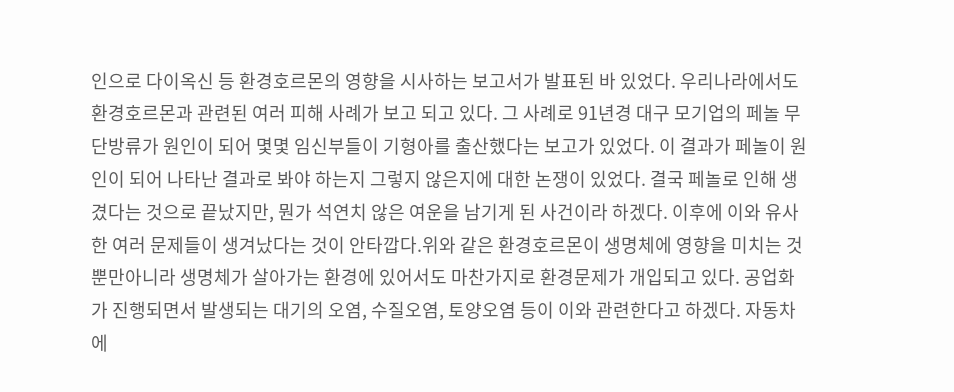인으로 다이옥신 등 환경호르몬의 영향을 시사하는 보고서가 발표된 바 있었다. 우리나라에서도 환경호르몬과 관련된 여러 피해 사례가 보고 되고 있다. 그 사례로 91년경 대구 모기업의 페놀 무단방류가 원인이 되어 몇몇 임신부들이 기형아를 출산했다는 보고가 있었다. 이 결과가 페놀이 원인이 되어 나타난 결과로 봐야 하는지 그렇지 않은지에 대한 논쟁이 있었다. 결국 페놀로 인해 생겼다는 것으로 끝났지만, 뭔가 석연치 않은 여운을 남기게 된 사건이라 하겠다. 이후에 이와 유사한 여러 문제들이 생겨났다는 것이 안타깝다.위와 같은 환경호르몬이 생명체에 영향을 미치는 것 뿐만아니라 생명체가 살아가는 환경에 있어서도 마찬가지로 환경문제가 개입되고 있다. 공업화가 진행되면서 발생되는 대기의 오염, 수질오염, 토양오염 등이 이와 관련한다고 하겠다. 자동차에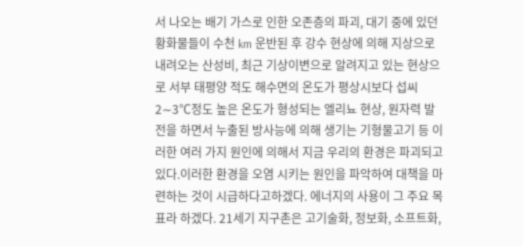서 나오는 배기 가스로 인한 오존층의 파괴, 대기 중에 있던 황화물들이 수천 km 운반된 후 강수 현상에 의해 지상으로 내려오는 산성비, 최근 기상이변으로 알려지고 있는 현상으로 서부 태평양 적도 해수면의 온도가 평상시보다 섭씨 2∼3℃정도 높은 온도가 형성되는 엘리뇨 현상, 원자력 발전을 하면서 누출된 방사능에 의해 생기는 기형물고기 등 이러한 여러 가지 원인에 의해서 지금 우리의 환경은 파괴되고 있다.이러한 환경을 오염 시키는 원인을 파악하여 대책을 마련하는 것이 시급하다고하겠다. 에너지의 사용이 그 주요 목표라 하겠다. 21세기 지구촌은 고기술화, 정보화, 소프트화,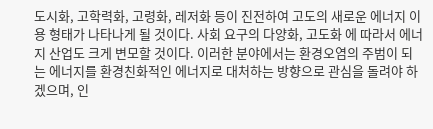도시화, 고학력화, 고령화, 레저화 등이 진전하여 고도의 새로운 에너지 이용 형태가 나타나게 될 것이다. 사회 요구의 다양화, 고도화 에 따라서 에너지 산업도 크게 변모할 것이다. 이러한 분야에서는 환경오염의 주범이 되는 에너지를 환경친화적인 에너지로 대처하는 방향으로 관심을 돌려야 하겠으며, 인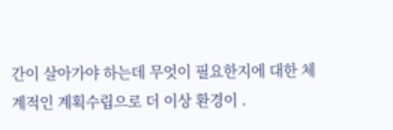간이 살아가야 하는데 무엇이 필요한지에 대한 체계적인 계획수립으로 더 이상 환경이 .